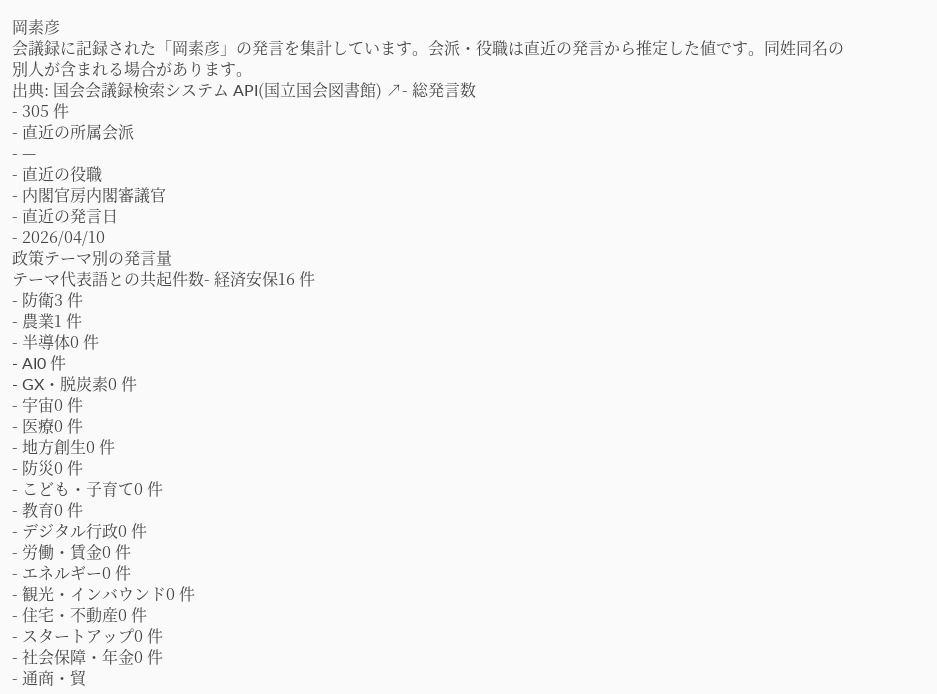岡素彦
会議録に記録された「岡素彦」の発言を集計しています。会派・役職は直近の発言から推定した値です。同姓同名の別人が含まれる場合があります。
出典: 国会会議録検索システム API(国立国会図書館) ↗- 総発言数
- 305 件
- 直近の所属会派
- —
- 直近の役職
- 内閣官房内閣審議官
- 直近の発言日
- 2026/04/10
政策テーマ別の発言量
テーマ代表語との共起件数- 経済安保16 件
- 防衛3 件
- 農業1 件
- 半導体0 件
- AI0 件
- GX・脱炭素0 件
- 宇宙0 件
- 医療0 件
- 地方創生0 件
- 防災0 件
- こども・子育て0 件
- 教育0 件
- デジタル行政0 件
- 労働・賃金0 件
- エネルギー0 件
- 観光・インバウンド0 件
- 住宅・不動産0 件
- スタートアップ0 件
- 社会保障・年金0 件
- 通商・貿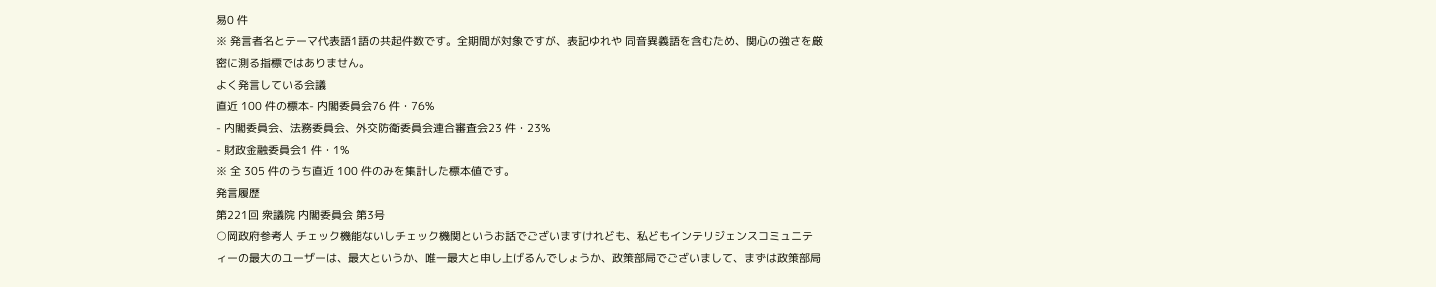易0 件
※ 発言者名とテーマ代表語1語の共起件数です。全期間が対象ですが、表記ゆれや 同音異義語を含むため、関心の強さを厳密に測る指標ではありません。
よく発言している会議
直近 100 件の標本- 内閣委員会76 件・76%
- 内閣委員会、法務委員会、外交防衛委員会連合審査会23 件・23%
- 財政金融委員会1 件・1%
※ 全 305 件のうち直近 100 件のみを集計した標本値です。
発言履歴
第221回 衆議院 内閣委員会 第3号
○岡政府参考人 チェック機能ないしチェック機関というお話でございますけれども、私どもインテリジェンスコミュニティーの最大のユーザーは、最大というか、唯一最大と申し上げるんでしょうか、政策部局でございまして、まずは政策部局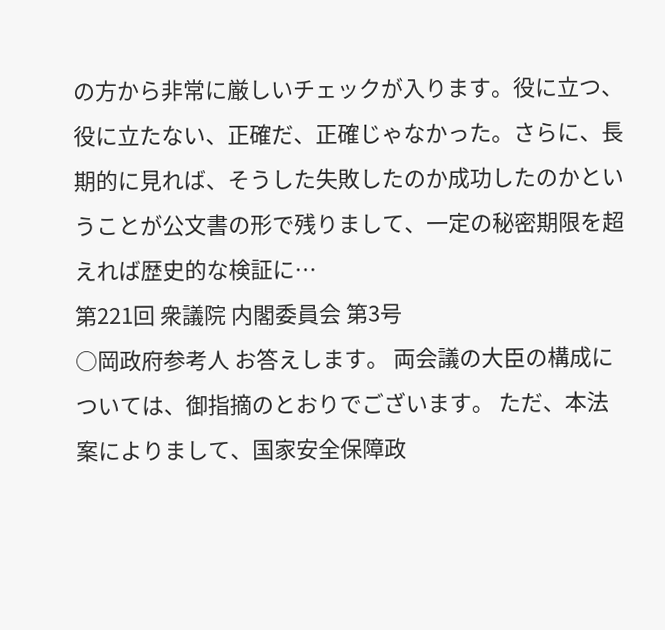の方から非常に厳しいチェックが入ります。役に立つ、役に立たない、正確だ、正確じゃなかった。さらに、長期的に見れば、そうした失敗したのか成功したのかということが公文書の形で残りまして、一定の秘密期限を超えれば歴史的な検証に…
第221回 衆議院 内閣委員会 第3号
○岡政府参考人 お答えします。 両会議の大臣の構成については、御指摘のとおりでございます。 ただ、本法案によりまして、国家安全保障政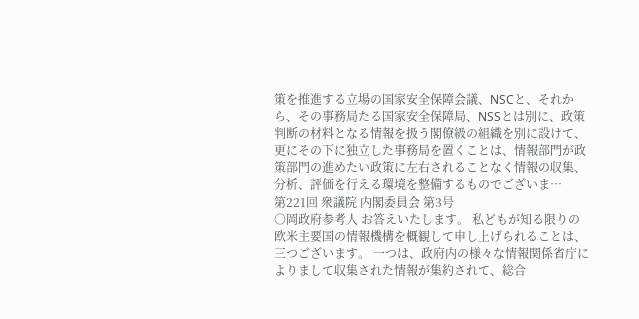策を推進する立場の国家安全保障会議、NSCと、それから、その事務局たる国家安全保障局、NSSとは別に、政策判断の材料となる情報を扱う閣僚級の組織を別に設けて、更にその下に独立した事務局を置くことは、情報部門が政策部門の進めたい政策に左右されることなく情報の収集、分析、評価を行える環境を整備するものでございま…
第221回 衆議院 内閣委員会 第3号
○岡政府参考人 お答えいたします。 私どもが知る限りの欧米主要国の情報機構を概観して申し上げられることは、三つございます。 一つは、政府内の様々な情報関係省庁によりまして収集された情報が集約されて、総合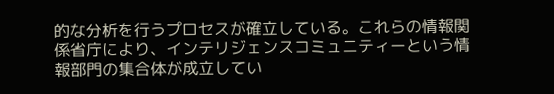的な分析を行うプロセスが確立している。これらの情報関係省庁により、インテリジェンスコミュニティーという情報部門の集合体が成立してい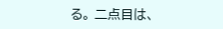る。 二点目は、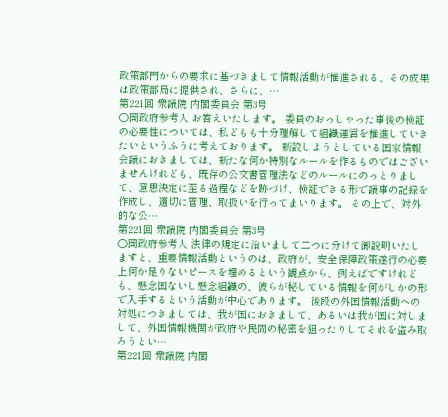政策部門からの要求に基づきまして情報活動が推進される、その成果は政策部局に提供され、さらに、…
第221回 衆議院 内閣委員会 第3号
○岡政府参考人 お答えいたします。 委員のおっしゃった事後の検証の必要性については、私どもも十分理解して組織運営を推進していきたいというふうに考えております。 新設しようとしている国家情報会議におきましては、新たな何か特別なルールを作るものではございませんけれども、既存の公文書管理法などのルールにのっとりまして、意思決定に至る過程などを跡づけ、検証できる形で議事の記録を作成し、適切に管理、取扱いを行ってまいります。 その上で、対外的な公…
第221回 衆議院 内閣委員会 第3号
○岡政府参考人 法律の規定に沿いまして二つに分けて御説明いたしますと、重要情報活動というのは、政府が、安全保障政策遂行の必要上何か足りないピースを埋めるという観点から、例えばですけれども、懸念国ないし懸念組織の、彼らが秘している情報を何がしかの形で入手するという活動が中心であります。 後段の外国情報活動への対処につきましては、我が国におきまして、あるいは我が国に対しまして、外国情報機関が政府や民間の秘密を狙ったりしてそれを盗み取ろうとい…
第221回 衆議院 内閣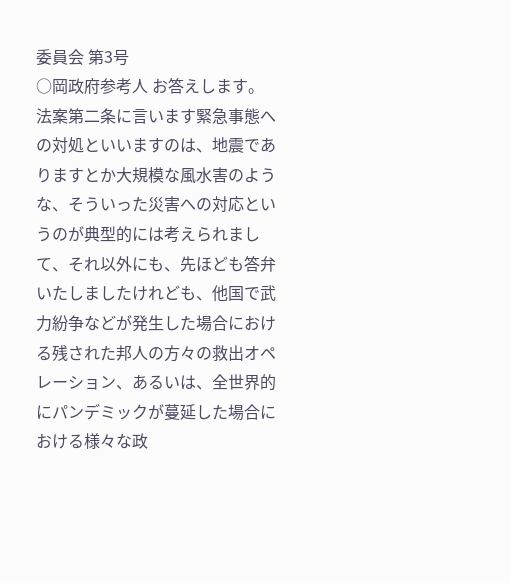委員会 第3号
○岡政府参考人 お答えします。 法案第二条に言います緊急事態への対処といいますのは、地震でありますとか大規模な風水害のような、そういった災害への対応というのが典型的には考えられまして、それ以外にも、先ほども答弁いたしましたけれども、他国で武力紛争などが発生した場合における残された邦人の方々の救出オペレーション、あるいは、全世界的にパンデミックが蔓延した場合における様々な政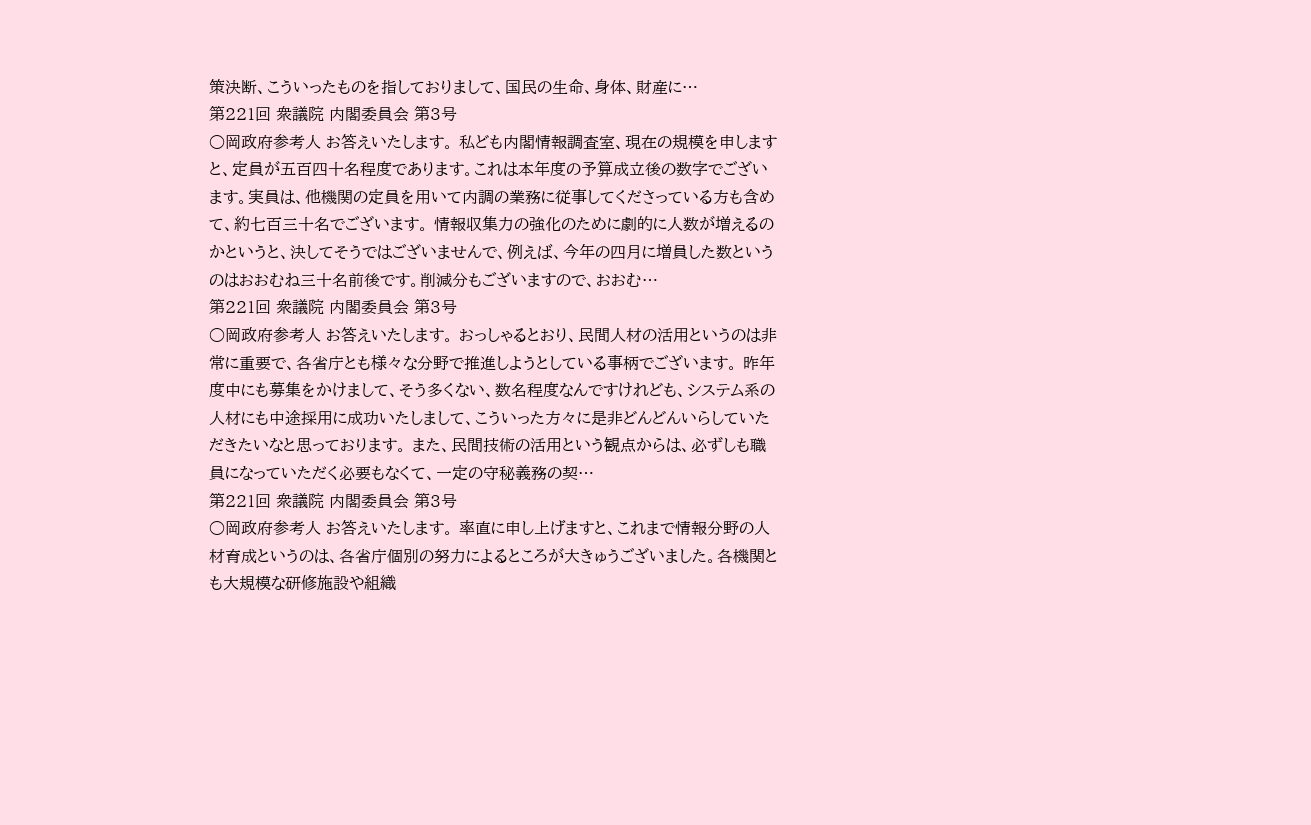策決断、こういったものを指しておりまして、国民の生命、身体、財産に…
第221回 衆議院 内閣委員会 第3号
○岡政府参考人 お答えいたします。 私ども内閣情報調査室、現在の規模を申しますと、定員が五百四十名程度であります。これは本年度の予算成立後の数字でございます。実員は、他機関の定員を用いて内調の業務に従事してくださっている方も含めて、約七百三十名でございます。 情報収集力の強化のために劇的に人数が増えるのかというと、決してそうではございませんで、例えば、今年の四月に増員した数というのはおおむね三十名前後です。削減分もございますので、おおむ…
第221回 衆議院 内閣委員会 第3号
○岡政府参考人 お答えいたします。 おっしゃるとおり、民間人材の活用というのは非常に重要で、各省庁とも様々な分野で推進しようとしている事柄でございます。 昨年度中にも募集をかけまして、そう多くない、数名程度なんですけれども、システム系の人材にも中途採用に成功いたしまして、こういった方々に是非どんどんいらしていただきたいなと思っております。 また、民間技術の活用という観点からは、必ずしも職員になっていただく必要もなくて、一定の守秘義務の契…
第221回 衆議院 内閣委員会 第3号
○岡政府参考人 お答えいたします。 率直に申し上げますと、これまで情報分野の人材育成というのは、各省庁個別の努力によるところが大きゅうございました。各機関とも大規模な研修施設や組織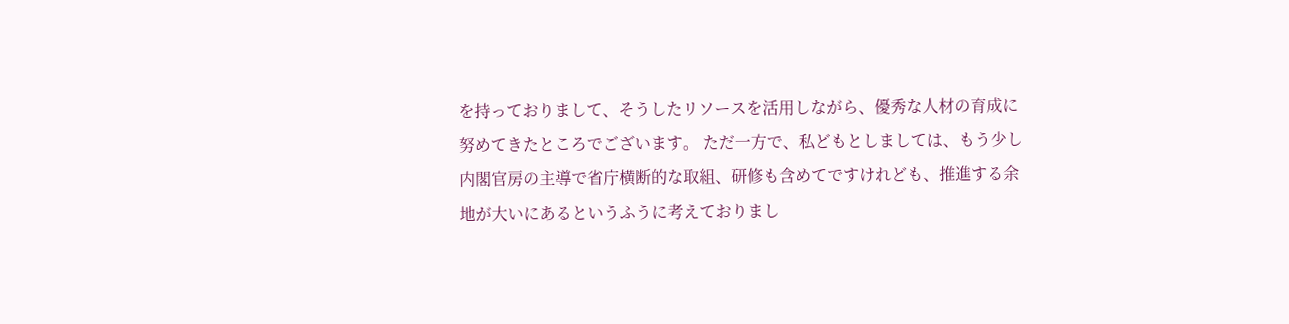を持っておりまして、そうしたリソースを活用しながら、優秀な人材の育成に努めてきたところでございます。 ただ一方で、私どもとしましては、もう少し内閣官房の主導で省庁横断的な取組、研修も含めてですけれども、推進する余地が大いにあるというふうに考えておりまし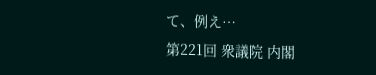て、例え…
第221回 衆議院 内閣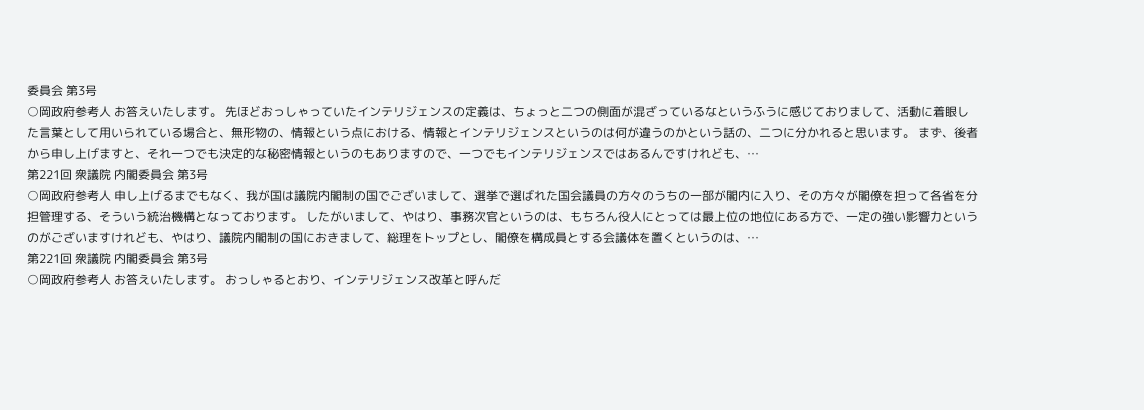委員会 第3号
○岡政府参考人 お答えいたします。 先ほどおっしゃっていたインテリジェンスの定義は、ちょっと二つの側面が混ざっているなというふうに感じておりまして、活動に着眼した言葉として用いられている場合と、無形物の、情報という点における、情報とインテリジェンスというのは何が違うのかという話の、二つに分かれると思います。 まず、後者から申し上げますと、それ一つでも決定的な秘密情報というのもありますので、一つでもインテリジェンスではあるんですけれども、…
第221回 衆議院 内閣委員会 第3号
○岡政府参考人 申し上げるまでもなく、我が国は議院内閣制の国でございまして、選挙で選ばれた国会議員の方々のうちの一部が閣内に入り、その方々が閣僚を担って各省を分担管理する、そういう統治機構となっております。 したがいまして、やはり、事務次官というのは、もちろん役人にとっては最上位の地位にある方で、一定の強い影響力というのがございますけれども、やはり、議院内閣制の国におきまして、総理をトップとし、閣僚を構成員とする会議体を置くというのは、…
第221回 衆議院 内閣委員会 第3号
○岡政府参考人 お答えいたします。 おっしゃるとおり、インテリジェンス改革と呼んだ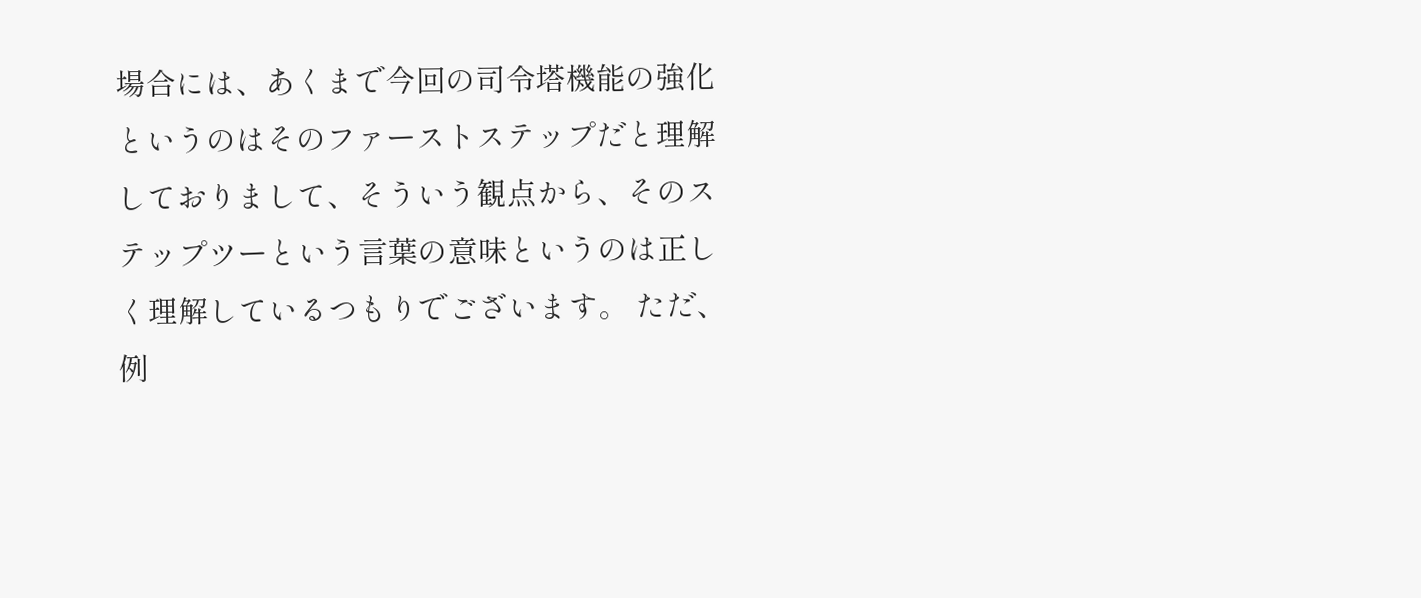場合には、あくまで今回の司令塔機能の強化というのはそのファーストステップだと理解しておりまして、そういう観点から、そのステップツーという言葉の意味というのは正しく理解しているつもりでございます。 ただ、例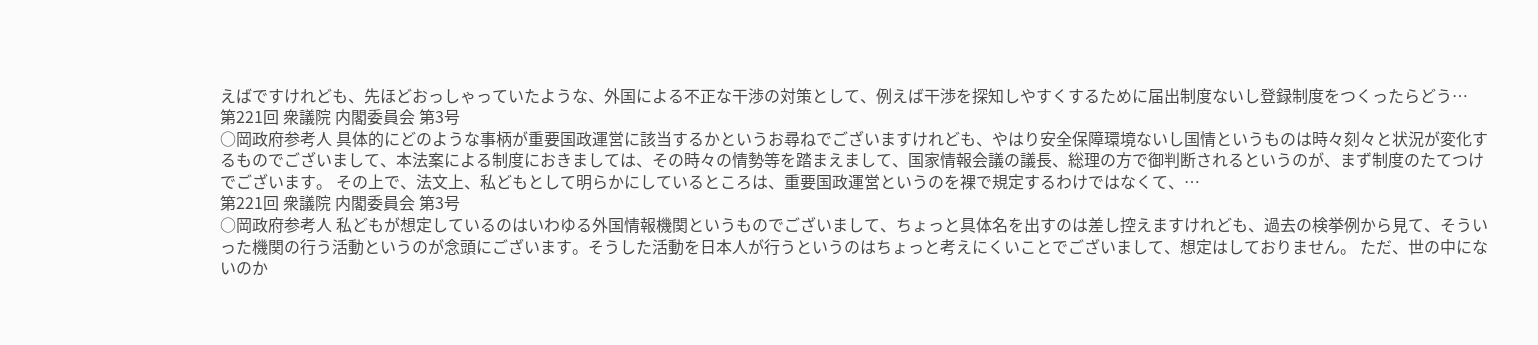えばですけれども、先ほどおっしゃっていたような、外国による不正な干渉の対策として、例えば干渉を探知しやすくするために届出制度ないし登録制度をつくったらどう…
第221回 衆議院 内閣委員会 第3号
○岡政府参考人 具体的にどのような事柄が重要国政運営に該当するかというお尋ねでございますけれども、やはり安全保障環境ないし国情というものは時々刻々と状況が変化するものでございまして、本法案による制度におきましては、その時々の情勢等を踏まえまして、国家情報会議の議長、総理の方で御判断されるというのが、まず制度のたてつけでございます。 その上で、法文上、私どもとして明らかにしているところは、重要国政運営というのを裸で規定するわけではなくて、…
第221回 衆議院 内閣委員会 第3号
○岡政府参考人 私どもが想定しているのはいわゆる外国情報機関というものでございまして、ちょっと具体名を出すのは差し控えますけれども、過去の検挙例から見て、そういった機関の行う活動というのが念頭にございます。そうした活動を日本人が行うというのはちょっと考えにくいことでございまして、想定はしておりません。 ただ、世の中にないのか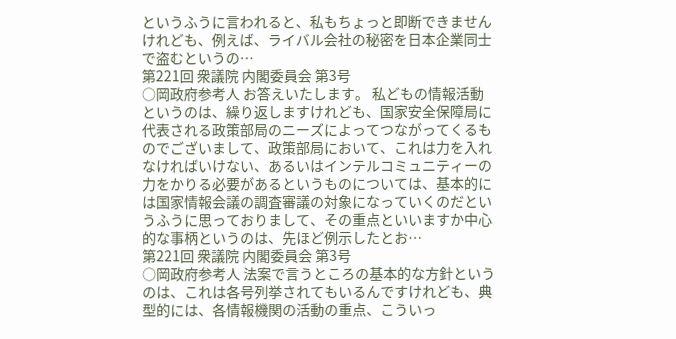というふうに言われると、私もちょっと即断できませんけれども、例えば、ライバル会社の秘密を日本企業同士で盗むというの…
第221回 衆議院 内閣委員会 第3号
○岡政府参考人 お答えいたします。 私どもの情報活動というのは、繰り返しますけれども、国家安全保障局に代表される政策部局のニーズによってつながってくるものでございまして、政策部局において、これは力を入れなければいけない、あるいはインテルコミュニティーの力をかりる必要があるというものについては、基本的には国家情報会議の調査審議の対象になっていくのだというふうに思っておりまして、その重点といいますか中心的な事柄というのは、先ほど例示したとお…
第221回 衆議院 内閣委員会 第3号
○岡政府参考人 法案で言うところの基本的な方針というのは、これは各号列挙されてもいるんですけれども、典型的には、各情報機関の活動の重点、こういっ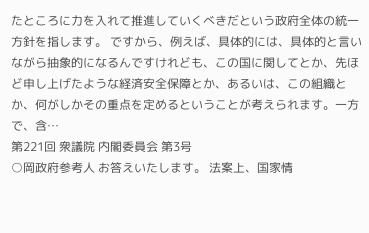たところに力を入れて推進していくべきだという政府全体の統一方針を指します。 ですから、例えば、具体的には、具体的と言いながら抽象的になるんですけれども、この国に関してとか、先ほど申し上げたような経済安全保障とか、あるいは、この組織とか、何がしかその重点を定めるということが考えられます。一方で、含…
第221回 衆議院 内閣委員会 第3号
○岡政府参考人 お答えいたします。 法案上、国家情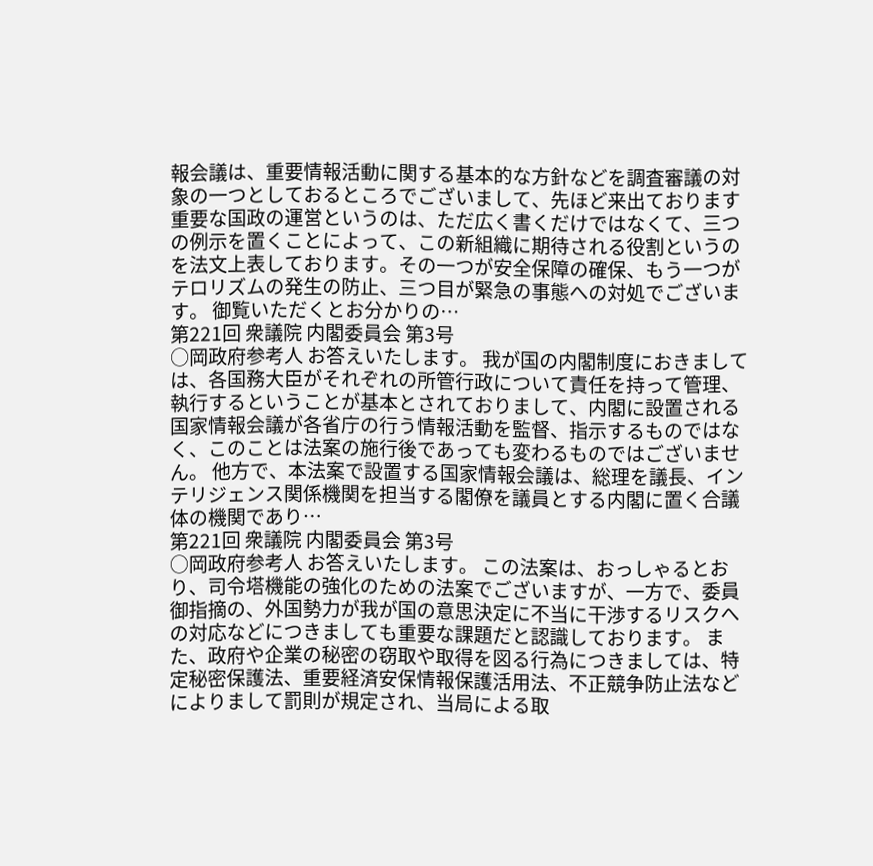報会議は、重要情報活動に関する基本的な方針などを調査審議の対象の一つとしておるところでございまして、先ほど来出ております重要な国政の運営というのは、ただ広く書くだけではなくて、三つの例示を置くことによって、この新組織に期待される役割というのを法文上表しております。その一つが安全保障の確保、もう一つがテロリズムの発生の防止、三つ目が緊急の事態への対処でございます。 御覧いただくとお分かりの…
第221回 衆議院 内閣委員会 第3号
○岡政府参考人 お答えいたします。 我が国の内閣制度におきましては、各国務大臣がそれぞれの所管行政について責任を持って管理、執行するということが基本とされておりまして、内閣に設置される国家情報会議が各省庁の行う情報活動を監督、指示するものではなく、このことは法案の施行後であっても変わるものではございません。 他方で、本法案で設置する国家情報会議は、総理を議長、インテリジェンス関係機関を担当する閣僚を議員とする内閣に置く合議体の機関であり…
第221回 衆議院 内閣委員会 第3号
○岡政府参考人 お答えいたします。 この法案は、おっしゃるとおり、司令塔機能の強化のための法案でございますが、一方で、委員御指摘の、外国勢力が我が国の意思決定に不当に干渉するリスクへの対応などにつきましても重要な課題だと認識しております。 また、政府や企業の秘密の窃取や取得を図る行為につきましては、特定秘密保護法、重要経済安保情報保護活用法、不正競争防止法などによりまして罰則が規定され、当局による取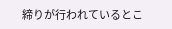締りが行われているとこ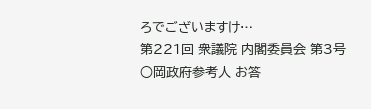ろでございますけ…
第221回 衆議院 内閣委員会 第3号
○岡政府参考人 お答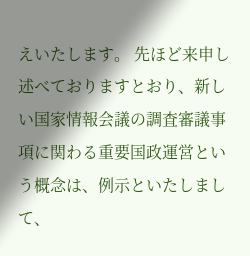えいたします。 先ほど来申し述べておりますとおり、新しい国家情報会議の調査審議事項に関わる重要国政運営という概念は、例示といたしまして、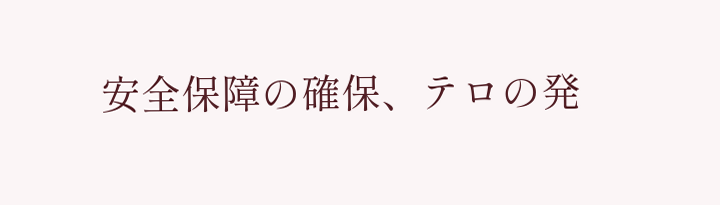安全保障の確保、テロの発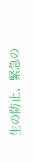生の防止、緊急の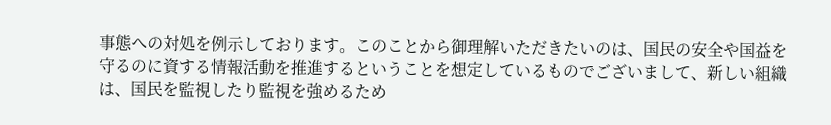事態への対処を例示しております。このことから御理解いただきたいのは、国民の安全や国益を守るのに資する情報活動を推進するということを想定しているものでございまして、新しい組織は、国民を監視したり監視を強めるため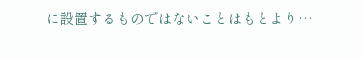に設置するものではないことはもとより…